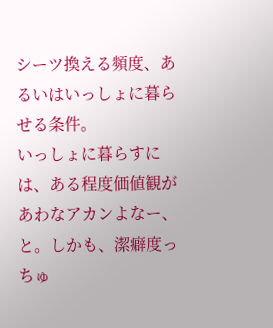シーツ換える頻度、あるいはいっしょに暮らせる条件。
いっしょに暮らすには、ある程度価値観があわなアカンよなー、と。しかも、潔癖度っちゅ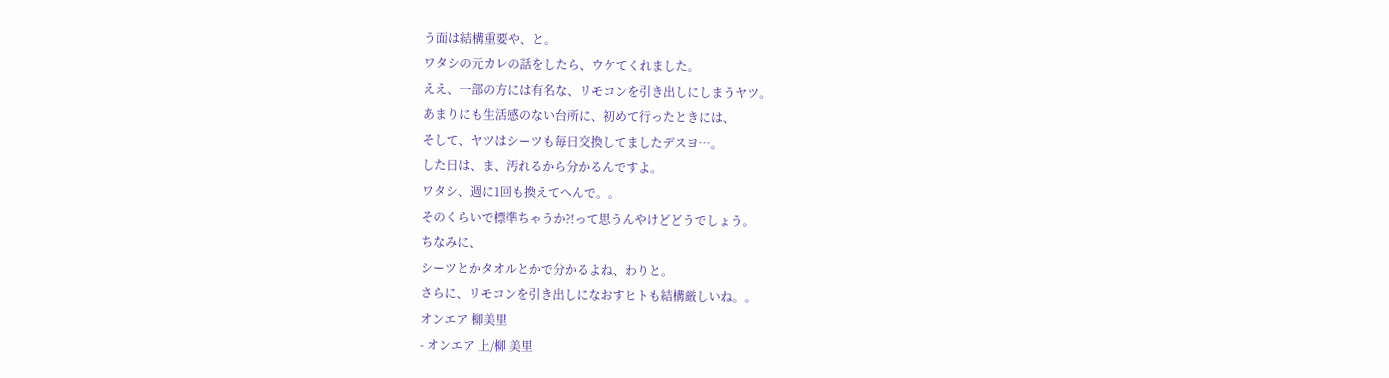う面は結構重要や、と。
ワタシの元カレの話をしたら、ウケてくれました。
ええ、一部の方には有名な、リモコンを引き出しにしまうヤツ。
あまりにも生活感のない台所に、初めて行ったときには、
そして、ヤツはシーツも毎日交換してましたデスヨ…。
した日は、ま、汚れるから分かるんですよ。
ワタシ、週に1回も換えてへんで。。
そのくらいで標準ちゃうか?!って思うんやけどどうでしょう。
ちなみに、
シーツとかタオルとかで分かるよね、わりと。
さらに、リモコンを引き出しになおすヒトも結構厳しいね。。
オンエア 柳美里
- オンエア 上/柳 美里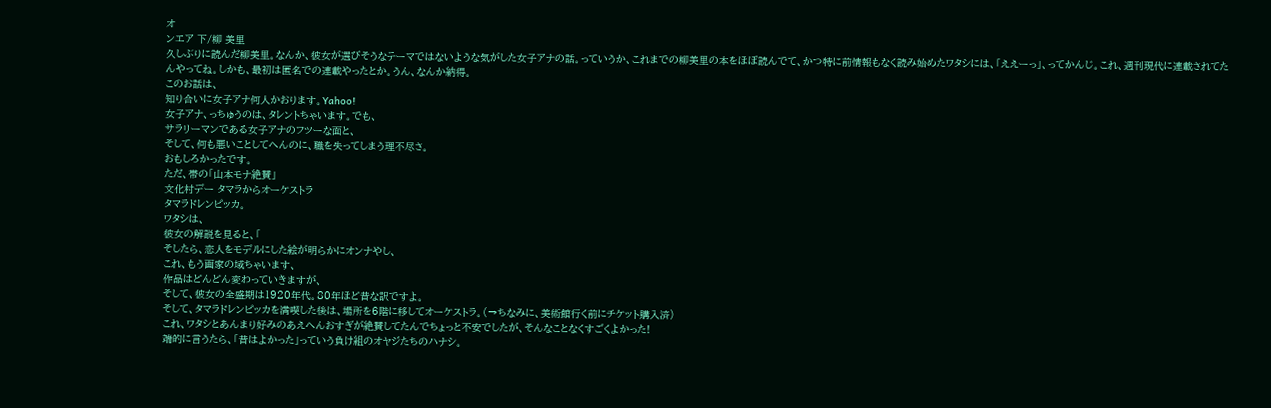オ
ンエア 下/柳 美里
久しぶりに読んだ柳美里。なんか、彼女が選びそうなテーマではないような気がした女子アナの話。っていうか、これまでの柳美里の本をほぼ読んでて、かつ特に前情報もなく読み始めたワタシには、「ええーっ」、ってかんじ。これ、週刊現代に連載されてたんやってね。しかも、最初は匿名での連載やったとか。うん、なんか納得。
このお話は、
知り合いに女子アナ何人かおります。Yahoo!
女子アナ、っちゅうのは、タレントちゃいます。でも、
サラリーマンである女子アナのフツーな面と、
そして、何も悪いことしてへんのに、職を失ってしまう理不尽さ。
おもしろかったです。
ただ、帯の「山本モナ絶賛」
文化村デー タマラからオーケストラ
タマラドレンピッカ。
ワタシは、
彼女の解説を見ると、「
そしたら、恋人をモデルにした絵が明らかにオンナやし、
これ、もう画家の域ちゃいます、
作品はどんどん変わっていきますが、
そして、彼女の全盛期は1920年代。80年ほど昔な訳ですよ。
そして、タマラドレンピッカを満喫した後は、場所を6階に移してオーケストラ。(→ちなみに、美術館行く前にチケット購入済)
これ、ワタシとあんまり好みのあえへんおすぎが絶賛してたんでちょっと不安でしたが、そんなことなくすごくよかった!
端的に言うたら、「昔はよかった」っていう負け組のオヤジたちのハナシ。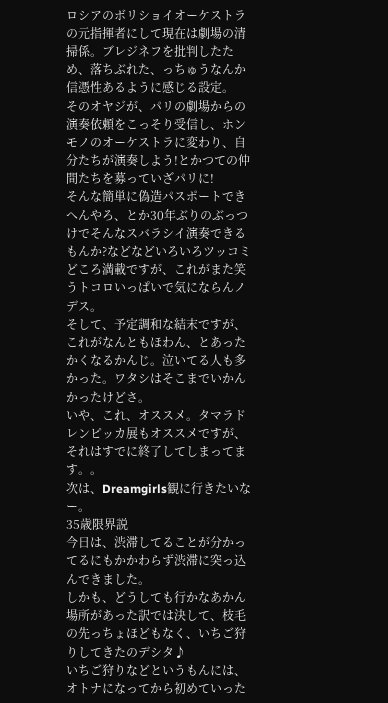ロシアのボリショイオーケストラの元指揮者にして現在は劇場の清掃係。ブレジネフを批判したため、落ちぶれた、っちゅうなんか信憑性あるように感じる設定。
そのオヤジが、パリの劇場からの演奏依頼をこっそり受信し、ホンモノのオーケストラに変わり、自分たちが演奏しよう!とかつての仲間たちを募っていざパリに!
そんな簡単に偽造パスポートできへんやろ、とか30年ぶりのぶっつけでそんなスバラシイ演奏できるもんか?などなどいろいろツッコミどころ満載ですが、これがまた笑うトコロいっぱいで気にならんノデス。
そして、予定調和な結末ですが、これがなんともほわん、とあったかくなるかんじ。泣いてる人も多かった。ワタシはそこまでいかんかったけどさ。
いや、これ、オススメ。タマラドレンピッカ展もオススメですが、それはすでに終了してしまってます。。
次は、Dreamgirls観に行きたいなー。
35歳限界説
今日は、渋滞してることが分かってるにもかかわらず渋滞に突っ込んできました。
しかも、どうしても行かなあかん場所があった訳では決して、枝毛の先っちょほどもなく、いちご狩りしてきたのデシタ♪
いちご狩りなどというもんには、オトナになってから初めていった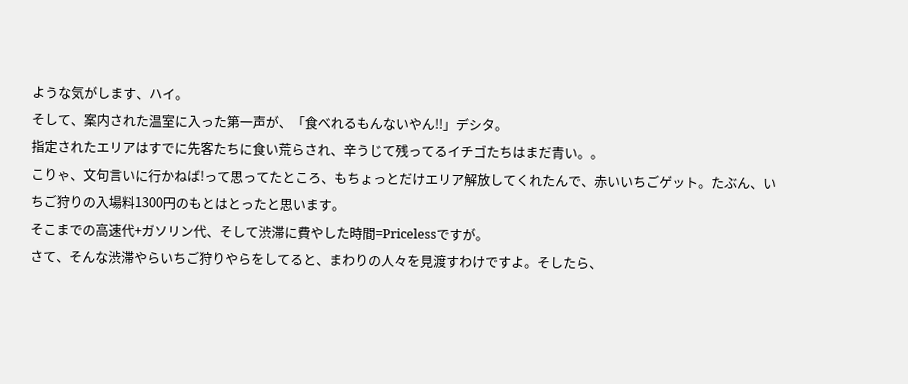ような気がします、ハイ。
そして、案内された温室に入った第一声が、「食べれるもんないやん!!」デシタ。
指定されたエリアはすでに先客たちに食い荒らされ、辛うじて残ってるイチゴたちはまだ青い。。
こりゃ、文句言いに行かねば!って思ってたところ、もちょっとだけエリア解放してくれたんで、赤いいちごゲット。たぶん、いちご狩りの入場料1300円のもとはとったと思います。
そこまでの高速代+ガソリン代、そして渋滞に費やした時間=Pricelessですが。
さて、そんな渋滞やらいちご狩りやらをしてると、まわりの人々を見渡すわけですよ。そしたら、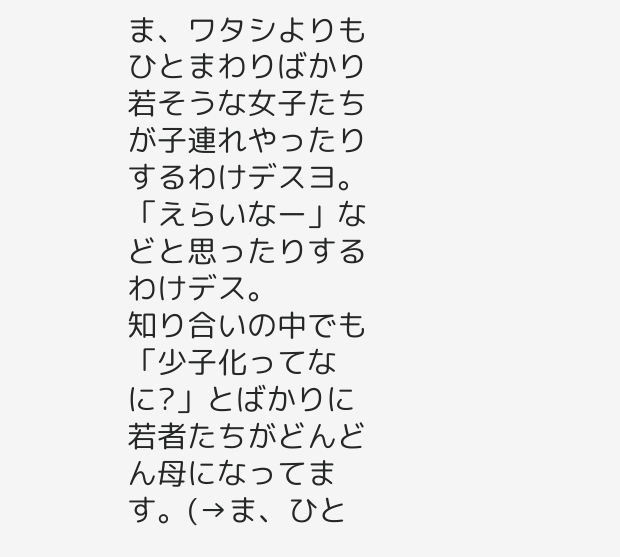ま、ワタシよりもひとまわりばかり若そうな女子たちが子連れやったりするわけデスヨ。「えらいなー」などと思ったりするわけデス。
知り合いの中でも「少子化ってなに?」とばかりに若者たちがどんどん母になってます。(→ま、ひと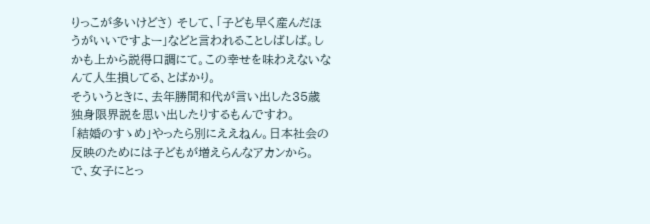りっこが多いけどさ) そして、「子ども早く産んだほうがいいですよー」などと言われることしばしば。しかも上から説得口調にて。この幸せを味わえないなんて人生損してる、とばかり。
そういうときに、去年勝間和代が言い出した35歳独身限界説を思い出したりするもんですわ。
「結婚のすゝめ」やったら別にええねん。日本社会の反映のためには子どもが増えらんなアカンから。で、女子にとっ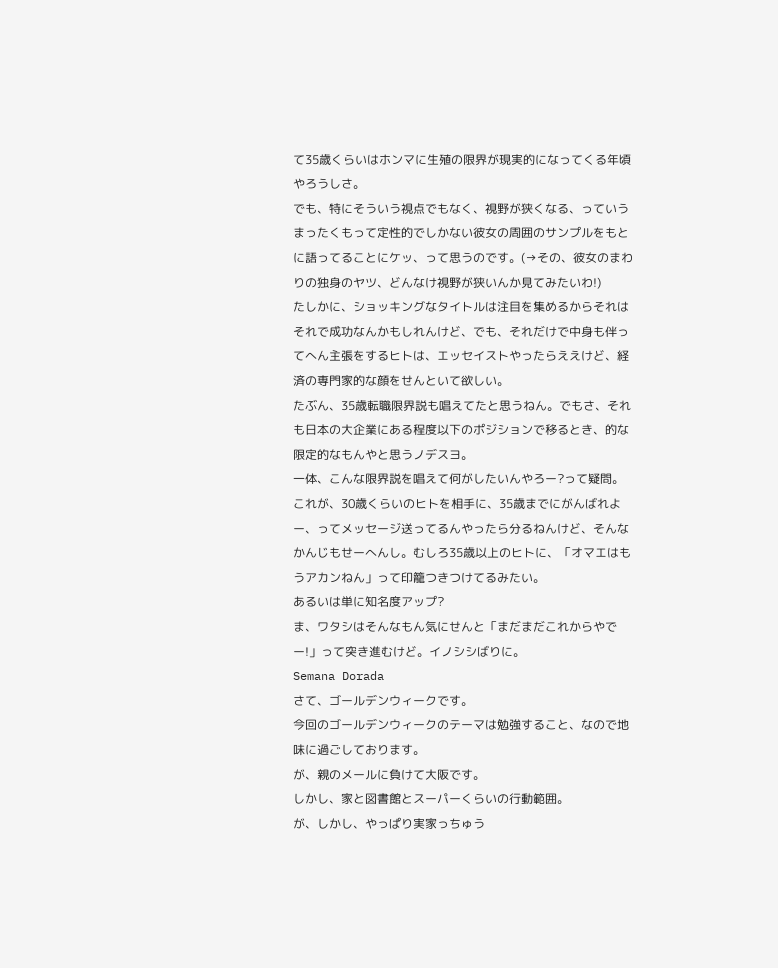て35歳くらいはホンマに生殖の限界が現実的になってくる年頃やろうしさ。
でも、特にそういう視点でもなく、視野が狭くなる、っていうまったくもって定性的でしかない彼女の周囲のサンプルをもとに語ってることにケッ、って思うのです。(→その、彼女のまわりの独身のヤツ、どんなけ視野が狭いんか見てみたいわ!)
たしかに、ショッキングなタイトルは注目を集めるからそれはそれで成功なんかもしれんけど、でも、それだけで中身も伴ってへん主張をするヒトは、エッセイストやったらええけど、経済の専門家的な顔をせんといて欲しい。
たぶん、35歳転職限界説も唱えてたと思うねん。でもさ、それも日本の大企業にある程度以下のポジションで移るとき、的な限定的なもんやと思うノデスヨ。
一体、こんな限界説を唱えて何がしたいんやろー?って疑問。
これが、30歳くらいのヒトを相手に、35歳までにがんばれよー、ってメッセージ送ってるんやったら分るねんけど、そんなかんじもせーへんし。むしろ35歳以上のヒトに、「オマエはもうアカンねん」って印籠つきつけてるみたい。
あるいは単に知名度アップ?
ま、ワタシはそんなもん気にせんと「まだまだこれからやでー!」って突き進むけど。イノシシばりに。
Semana Dorada
さて、ゴールデンウィークです。
今回のゴールデンウィークのテーマは勉強すること、なので地味に過ごしております。
が、親のメールに負けて大阪です。
しかし、家と図書館とスーパーくらいの行動範囲。
が、しかし、やっぱり実家っちゅう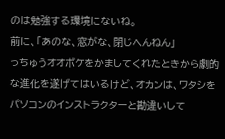のは勉強する環境にないね。
前に、「あのな、窓がな、閉じへんねん」
っちゅうオオボケをかましてくれたときから劇的な進化を遂げてはいるけど、オカンは、ワタシをパソコンのインストラクターと勘違いして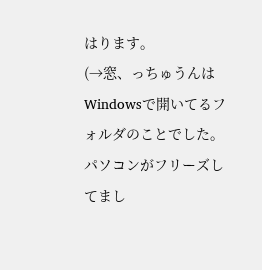はります。
(→窓、っちゅうんはWindowsで開いてるフォルダのことでした。パソコンがフリーズしてまし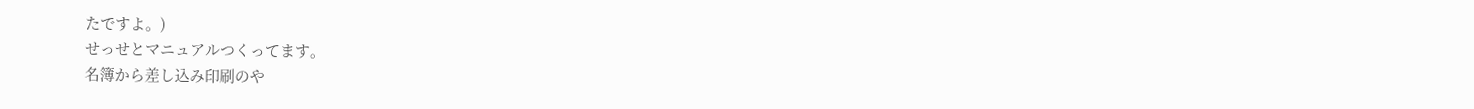たですよ。)
せっせとマニュアルつくってます。
名簿から差し込み印刷のや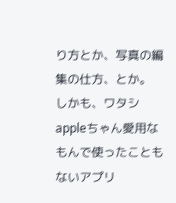り方とか、写真の編集の仕方、とか。
しかも、ワタシappleちゃん愛用なもんで使ったこともないアプリ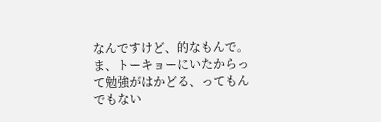なんですけど、的なもんで。
ま、トーキョーにいたからって勉強がはかどる、ってもんでもない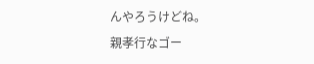んやろうけどね。
親孝行なゴー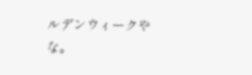ルデンウィークやな。